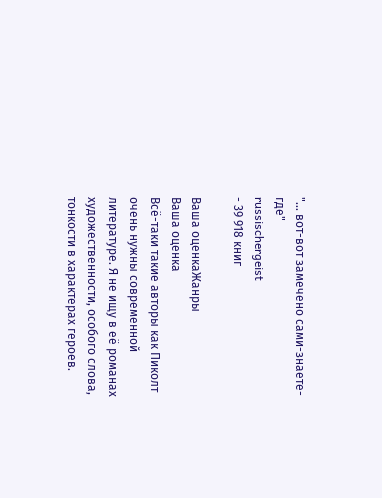"... вот-вот замечено сами-знаете-где"
russischergeist
- 39 918 книг

Ваша оценкаЖанры
Ваша оценка
Всё-таки такие авторы как Пиколт очень нужны современной литературе. Я не ищу в её романах художественности, особого слова, тонкости в характерах героев.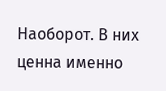Наоборот. В них ценна именно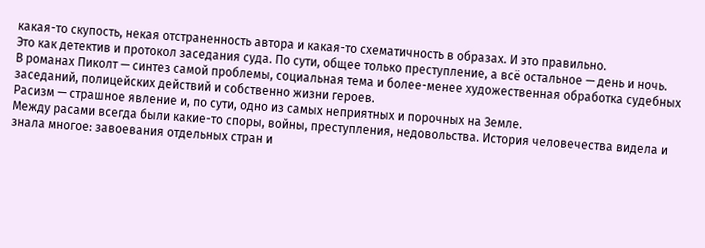какая-то скупость, некая отстраненность автора и какая-то схематичность в образах. И это правильно.
Это как детектив и протокол заседания суда. По сути, общее только преступление, а всё остальное — день и ночь.
В романах Пиколт — синтез самой проблемы, социальная тема и более-менее художественная обработка судебных заседаний, полицейских действий и собственно жизни героев.
Расизм — страшное явление и, по сути, одно из самых неприятных и порочных на Земле.
Между расами всегда были какие-то споры, войны, преступления, недовольства. История человечества видела и знала многое: завоевания отдельных стран и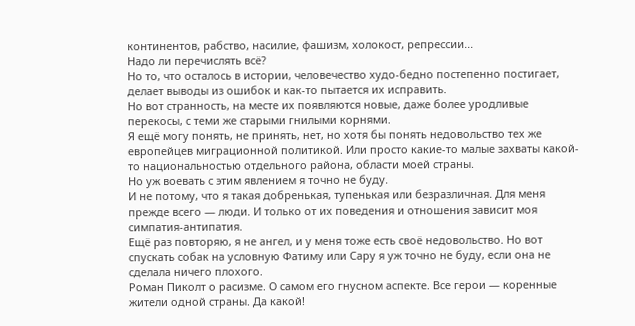континентов, рабство, насилие, фашизм, холокост, репрессии...
Надо ли перечислять всё?
Но то, что осталось в истории, человечество худо-бедно постепенно постигает, делает выводы из ошибок и как-то пытается их исправить.
Но вот странность, на месте их появляются новые, даже более уродливые перекосы, с теми же старыми гнилыми корнями.
Я ещё могу понять, не принять, нет, но хотя бы понять недовольство тех же европейцев миграционной политикой. Или просто какие-то малые захваты какой-то национальностью отдельного района, области моей страны.
Но уж воевать с этим явлением я точно не буду.
И не потому, что я такая добренькая, тупенькая или безразличная. Для меня прежде всего — люди. И только от их поведения и отношения зависит моя симпатия-антипатия.
Ещё раз повторяю, я не ангел, и у меня тоже есть своё недовольство. Но вот спускать собак на условную Фатиму или Сару я уж точно не буду, если она не сделала ничего плохого.
Роман Пиколт о расизме. О самом его гнусном аспекте. Все герои — коренные жители одной страны. Да какой!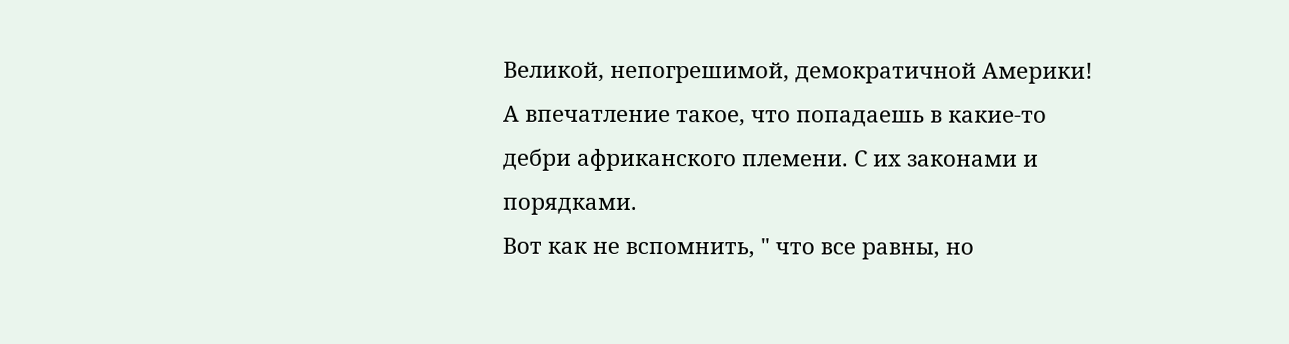Великой, непогрешимой, демократичной Америки!
А впечатление такое, что попадаешь в какие-то дебри африканского племени. С их законами и порядками.
Вот как не вспомнить, " что все равны, но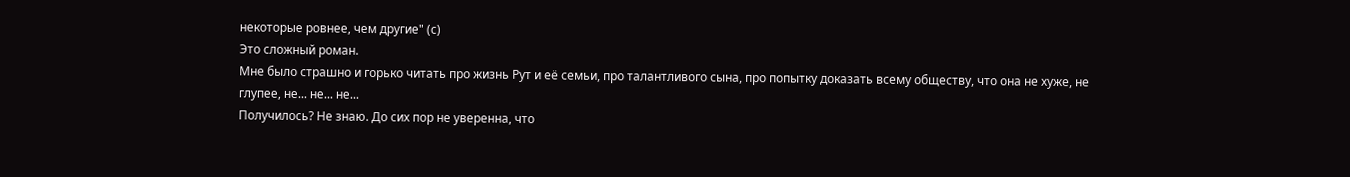некоторые ровнее, чем другие" (с)
Это сложный роман.
Мне было страшно и горько читать про жизнь Рут и её семьи, про талантливого сына, про попытку доказать всему обществу, что она не хуже, не глупее, не... не... не...
Получилось? Не знаю. До сих пор не уверенна, что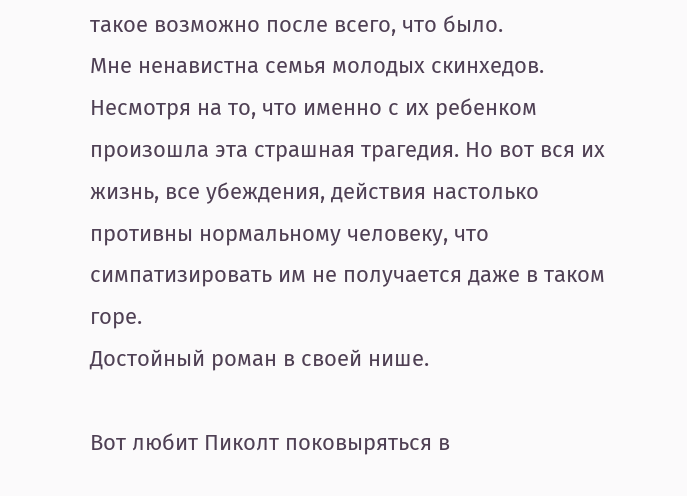такое возможно после всего, что было.
Мне ненавистна семья молодых скинхедов. Несмотря на то, что именно с их ребенком произошла эта страшная трагедия. Но вот вся их жизнь, все убеждения, действия настолько противны нормальному человеку, что симпатизировать им не получается даже в таком горе.
Достойный роман в своей нише.

Вот любит Пиколт поковыряться в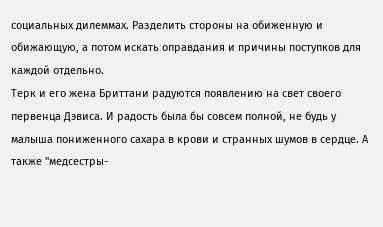социальных дилеммах. Разделить стороны на обиженную и обижающую, а потом искать оправдания и причины поступков для каждой отдельно.
Терк и его жена Бриттани радуются появлению на свет своего первенца Дэвиса. И радость была бы совсем полной, не будь у малыша пониженного сахара в крови и странных шумов в сердце. А также "медсестры-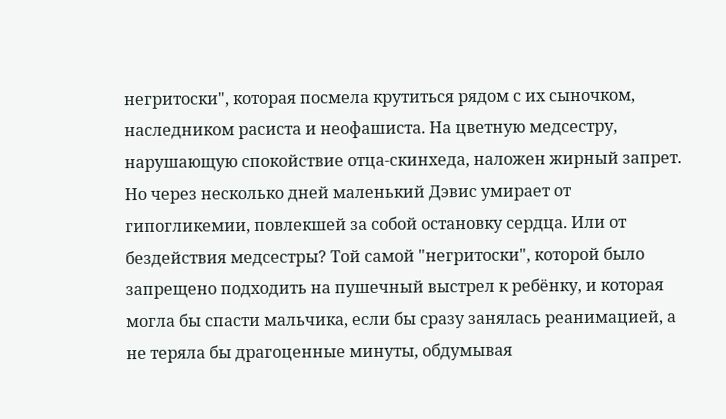негритоски", которая посмела крутиться рядом с их сыночком, наследником расиста и неофашиста. На цветную медсестру, нарушающую спокойствие отца-скинхеда, наложен жирный запрет. Но через несколько дней маленький Дэвис умирает от гипогликемии, повлекшей за собой остановку сердца. Или от бездействия медсестры? Той самой "негритоски", которой было запрещено подходить на пушечный выстрел к ребёнку, и которая могла бы спасти мальчика, если бы сразу занялась реанимацией, а не теряла бы драгоценные минуты, обдумывая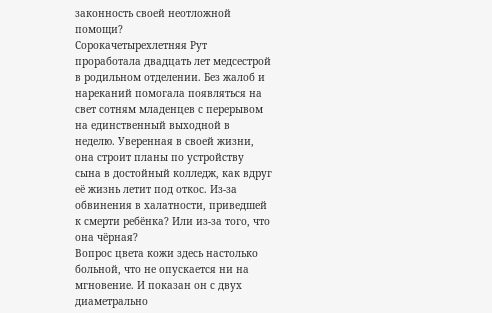законность своей неотложной помощи?
Сорокачетырехлетняя Рут проработала двадцать лет медсестрой в родильном отделении. Без жалоб и нареканий помогала появляться на свет сотням младенцев с перерывом на единственный выходной в неделю. Уверенная в своей жизни, она строит планы по устройству сына в достойный колледж, как вдруг её жизнь летит под откос. Из-за обвинения в халатности, приведшей к смерти ребёнка? Или из-за того, что она чёрная?
Вопрос цвета кожи здесь настолько больной, что не опускается ни на мгновение. И показан он с двух диаметрально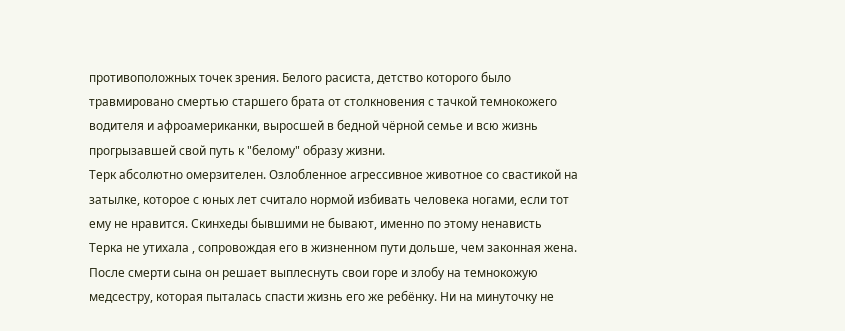противоположных точек зрения. Белого расиста, детство которого было травмировано смертью старшего брата от столкновения с тачкой темнокожего водителя и афроамериканки, выросшей в бедной чёрной семье и всю жизнь прогрызавшей свой путь к "белому" образу жизни.
Терк абсолютно омерзителен. Озлобленное агрессивное животное со свастикой на затылке, которое с юных лет считало нормой избивать человека ногами, если тот ему не нравится. Скинхеды бывшими не бывают, именно по этому ненависть Терка не утихала , сопровождая его в жизненном пути дольше, чем законная жена. После смерти сына он решает выплеснуть свои горе и злобу на темнокожую медсестру, которая пыталась спасти жизнь его же ребёнку. Ни на минуточку не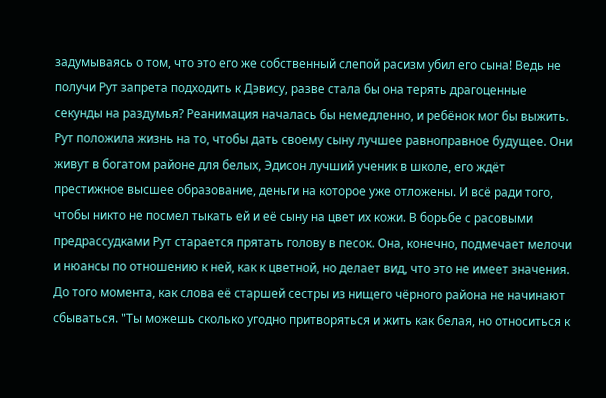задумываясь о том, что это его же собственный слепой расизм убил его сына! Ведь не получи Рут запрета подходить к Дэвису, разве стала бы она терять драгоценные секунды на раздумья? Реанимация началась бы немедленно, и ребёнок мог бы выжить.
Рут положила жизнь на то, чтобы дать своему сыну лучшее равноправное будущее. Они живут в богатом районе для белых, Эдисон лучший ученик в школе, его ждёт престижное высшее образование, деньги на которое уже отложены. И всё ради того, чтобы никто не посмел тыкать ей и её сыну на цвет их кожи. В борьбе с расовыми предрассудками Рут старается прятать голову в песок. Она, конечно, подмечает мелочи и нюансы по отношению к ней, как к цветной, но делает вид, что это не имеет значения. До того момента, как слова её старшей сестры из нищего чёрного района не начинают сбываться. "Ты можешь сколько угодно притворяться и жить как белая, но относиться к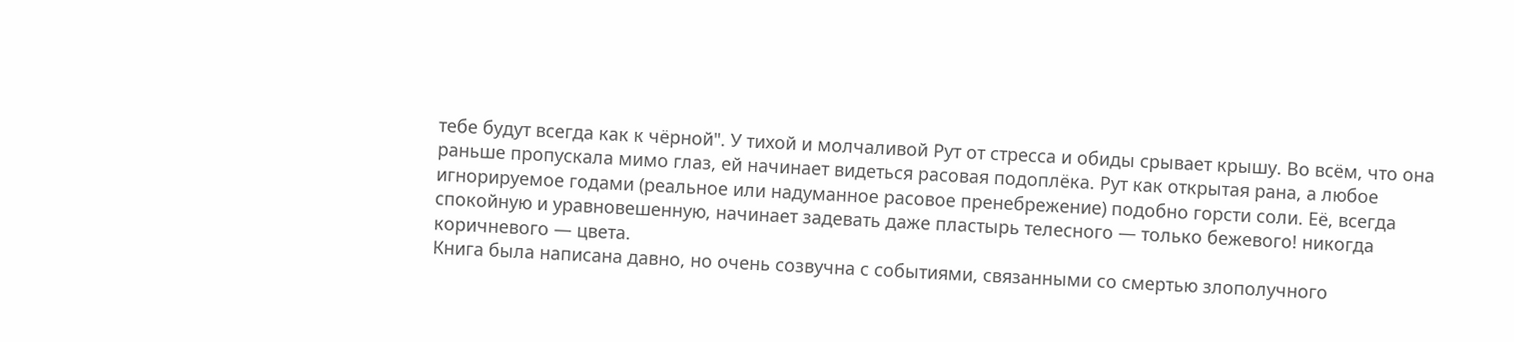тебе будут всегда как к чёрной". У тихой и молчаливой Рут от стресса и обиды срывает крышу. Во всём, что она раньше пропускала мимо глаз, ей начинает видеться расовая подоплёка. Рут как открытая рана, а любое игнорируемое годами (реальное или надуманное расовое пренебрежение) подобно горсти соли. Её, всегда спокойную и уравновешенную, начинает задевать даже пластырь телесного — только бежевого! никогда коричневого — цвета.
Книга была написана давно, но очень созвучна с событиями, связанными со смертью злополучного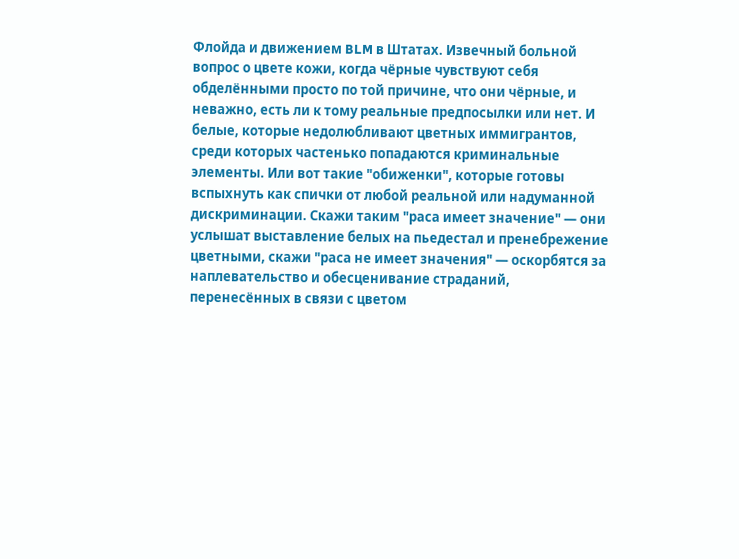Флойда и движением BLM в Штатах. Извечный больной вопрос о цвете кожи, когда чёрные чувствуют себя обделёнными просто по той причине, что они чёрные, и неважно, есть ли к тому реальные предпосылки или нет. И белые, которые недолюбливают цветных иммигрантов, среди которых частенько попадаются криминальные элементы. Или вот такие "обиженки", которые готовы вспыхнуть как спички от любой реальной или надуманной дискриминации. Скажи таким "раса имеет значение" — они услышат выставление белых на пьедестал и пренебрежение цветными, скажи "раса не имеет значения" — оскорбятся за наплевательство и обесценивание страданий, перенесённых в связи с цветом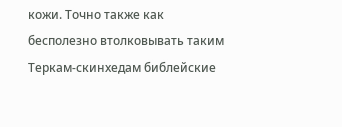кожи. Точно также как бесполезно втолковывать таким Теркам-скинхедам библейские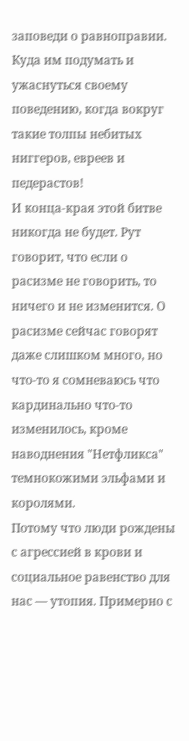заповеди о равноправии. Куда им подумать и ужаснуться своему поведению, когда вокруг такие толпы небитых ниггеров, евреев и педерастов!
И конца-края этой битве никогда не будет. Рут говорит, что если о расизме не говорить, то ничего и не изменится. О расизме сейчас говорят даже слишком много, но что-то я сомневаюсь что кардинально что-то изменилось, кроме наводнения "Нетфликса" темнокожими эльфами и королями.
Потому что люди рождены с агрессией в крови и социальное равенство для нас — утопия. Примерно с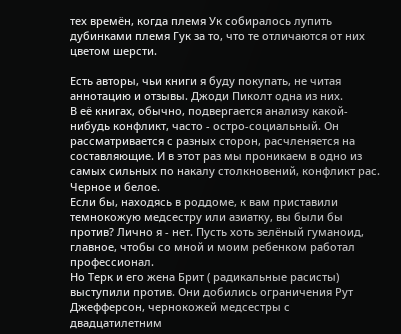тех времён, когда племя Ук собиралось лупить дубинками племя Гук за то, что те отличаются от них цветом шерсти.

Есть авторы, чьи книги я буду покупать, не читая аннотацию и отзывы. Джоди Пиколт одна из них.
В её книгах, обычно, подвергается анализу какой-нибудь конфликт, часто - остро-социальный. Он рассматривается с разных сторон, расчленяется на составляющие. И в этот раз мы проникаем в одно из самых сильных по накалу столкновений, конфликт рас. Черное и белое.
Если бы, находясь в роддоме, к вам приставили темнокожую медсестру или азиатку, вы были бы против? Лично я - нет. Пусть хоть зелёный гуманоид, главное, чтобы со мной и моим ребенком работал профессионал.
Но Терк и его жена Брит ( радикальные расисты) выступили против. Они добились ограничения Рут Джефферсон, чернокожей медсестры с двадцатилетним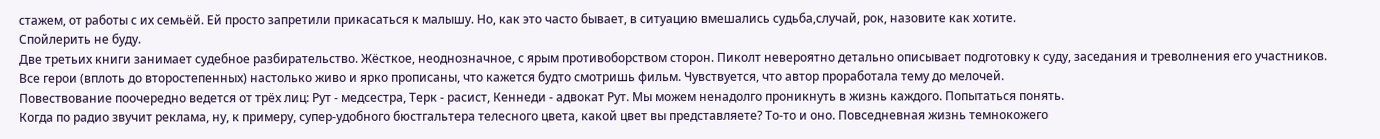стажем, от работы с их семьёй. Ей просто запретили прикасаться к малышу. Но, как это часто бывает, в ситуацию вмешались судьба,случай, рок, назовите как хотите.
Спойлерить не буду.
Две третьих книги занимает судебное разбирательство. Жёсткое, неоднозначное, с ярым противоборством сторон. Пиколт невероятно детально описывает подготовку к суду, заседания и треволнения его участников. Все герои (вплоть до второстепенных) настолько живо и ярко прописаны, что кажется будто смотришь фильм. Чувствуется, что автор проработала тему до мелочей.
Повествование поочередно ведется от трёх лиц: Рут - медсестра, Терк - расист, Кеннеди - адвокат Рут. Мы можем ненадолго проникнуть в жизнь каждого. Попытаться понять.
Когда по радио звучит реклама, ну, к примеру, супер-удобного бюстгальтера телесного цвета, какой цвет вы представляете? То-то и оно. Повседневная жизнь темнокожего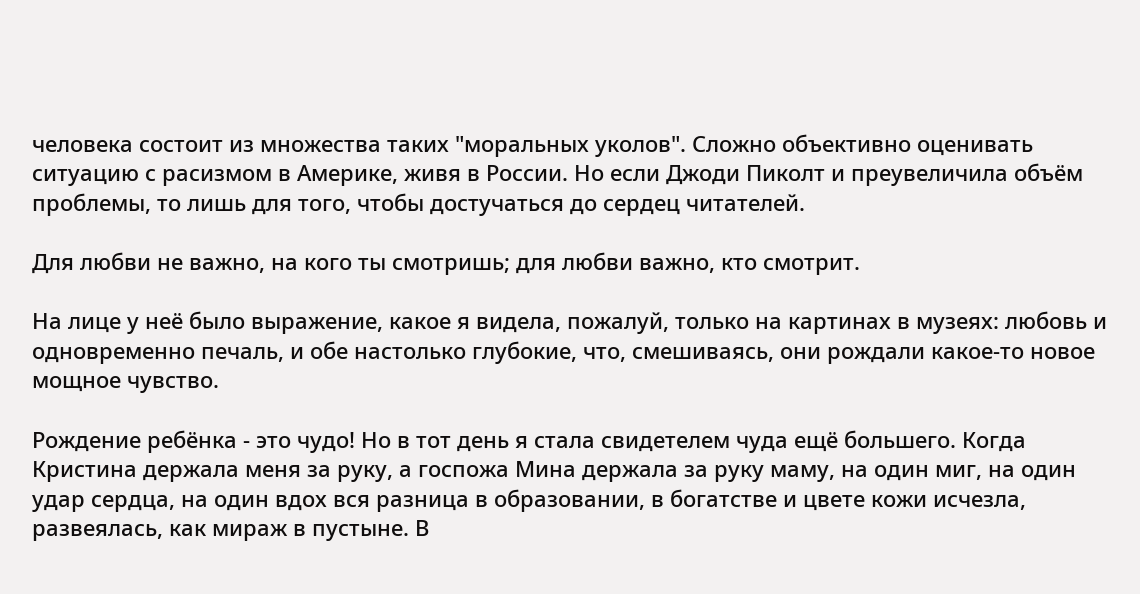человека состоит из множества таких "моральных уколов". Сложно объективно оценивать ситуацию с расизмом в Америке, живя в России. Но если Джоди Пиколт и преувеличила объём проблемы, то лишь для того, чтобы достучаться до сердец читателей.

Для любви не важно, на кого ты смотришь; для любви важно, кто смотрит.

На лице у неё было выражение, какое я видела, пожалуй, только на картинах в музеях: любовь и одновременно печаль, и обе настолько глубокие, что, смешиваясь, они рождали какое-то новое мощное чувство.

Рождение ребёнка - это чудо! Но в тот день я стала свидетелем чуда ещё большего. Когда Кристина держала меня за руку, а госпожа Мина держала за руку маму, на один миг, на один удар сердца, на один вдох вся разница в образовании, в богатстве и цвете кожи исчезла, развеялась, как мираж в пустыне. В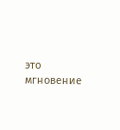это мгновение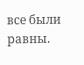все были равны.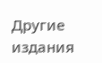Другие издания